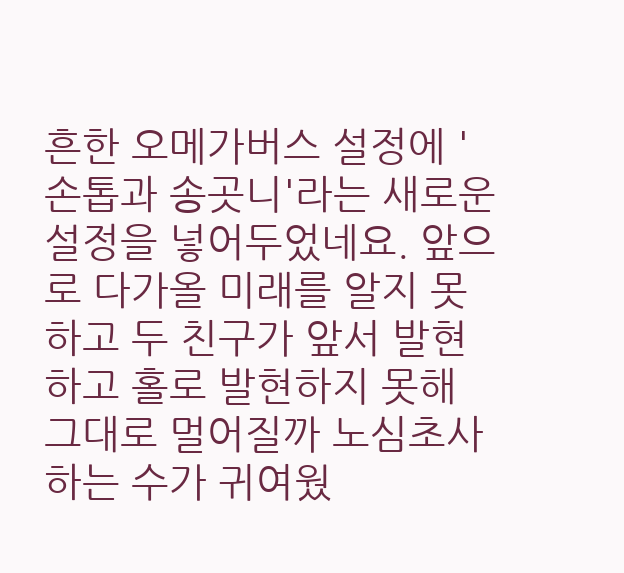흔한 오메가버스 설정에 '손톱과 송곳니'라는 새로운 설정을 넣어두었네요. 앞으로 다가올 미래를 알지 못하고 두 친구가 앞서 발현하고 홀로 발현하지 못해 그대로 멀어질까 노심초사하는 수가 귀여웠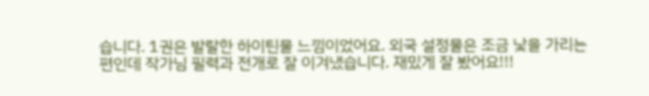습니다. 1권은 발랄한 하이틴물 느낌이었어요. 외국 설정물은 조금 낯을 가리는 편인데 작가님 필력과 전개로 잘 이겨냈습니다. 재밌게 잘 봤어요!!!